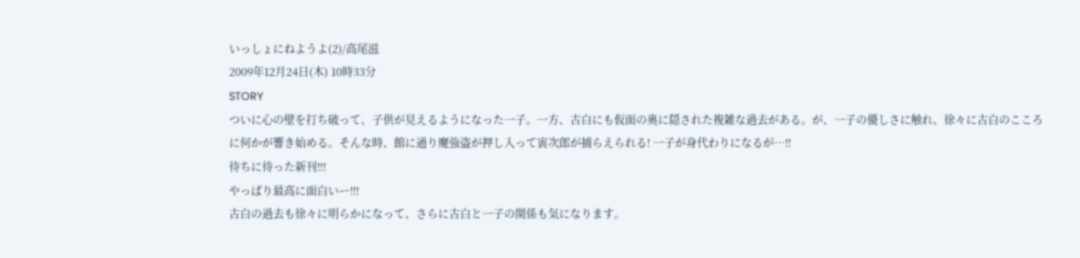いっしょにねようよ(2)/高尾滋
2009年12月24日(木) 10時33分
STORY
ついに心の壁を打ち破って、子供が見えるようになった一子。一方、古白にも仮面の奥に隠された複雑な過去がある。が、一子の優しさに触れ、徐々に古白のこころに何かが響き始める。そんな時、館に通り魔強盗が押し入って寅次郎が捕らえられる! 一子が身代わりになるが…!!
待ちに待った新刊!!!
やっぱり最高に面白いー!!!
古白の過去も徐々に明らかになって、さらに古白と一子の関係も気になります。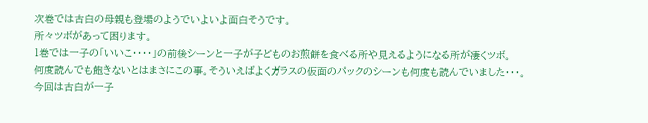次巻では古白の母親も登場のようでいよいよ面白そうです。
所々ツボがあって困ります。
1巻では一子の「いいこ・・・・」の前後シーンと一子が子どものお煎餅を食べる所や見えるようになる所が凄くツボ。
何度読んでも飽きないとはまさにこの事。そういえばよくガラスの仮面のパックのシーンも何度も読んでいました・・・。
今回は古白が一子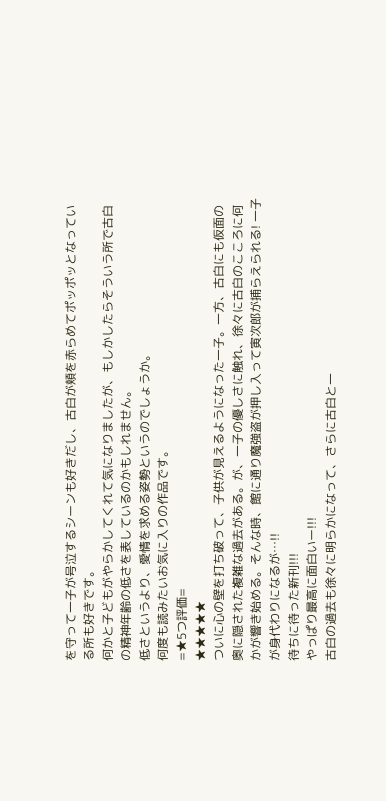を守って一子が号泣するシーンも好きだし、古白が頬を赤らめてポッポッとなっている所も好きです。
何かと子どもがやらかしてくれて気になりましたが、もしかしたらそういう所で古白の精神年齢の低さを表しているのかもしれません。
低さというより、愛情を求める姿勢というのでしょうか。
何度も読みたいお気に入りの作品です。
=★5つ評価=
★★★★★
ついに心の壁を打ち破って、子供が見えるようになった一子。一方、古白にも仮面の奥に隠された複雑な過去がある。が、一子の優しさに触れ、徐々に古白のこころに何かが響き始める。そんな時、館に通り魔強盗が押し入って寅次郎が捕らえられる! 一子が身代わりになるが…!!
待ちに待った新刊!!!
やっぱり最高に面白いー!!!
古白の過去も徐々に明らかになって、さらに古白と一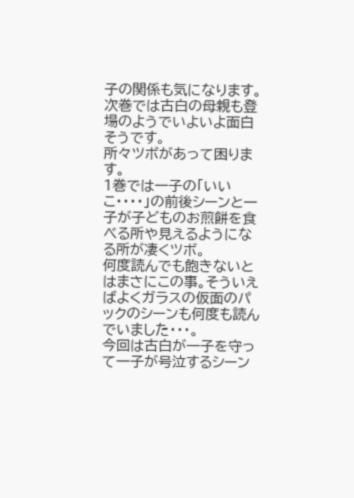子の関係も気になります。
次巻では古白の母親も登場のようでいよいよ面白そうです。
所々ツボがあって困ります。
1巻では一子の「いいこ・・・・」の前後シーンと一子が子どものお煎餅を食べる所や見えるようになる所が凄くツボ。
何度読んでも飽きないとはまさにこの事。そういえばよくガラスの仮面のパックのシーンも何度も読んでいました・・・。
今回は古白が一子を守って一子が号泣するシーン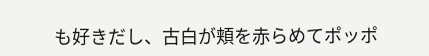も好きだし、古白が頬を赤らめてポッポ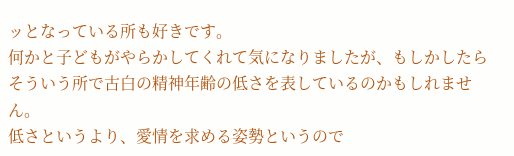ッとなっている所も好きです。
何かと子どもがやらかしてくれて気になりましたが、もしかしたらそういう所で古白の精神年齢の低さを表しているのかもしれません。
低さというより、愛情を求める姿勢というので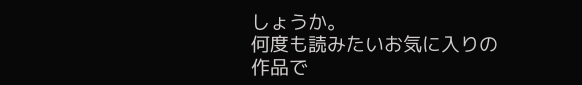しょうか。
何度も読みたいお気に入りの作品で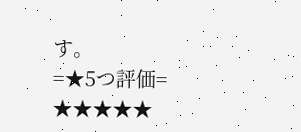す。
=★5つ評価=
★★★★★